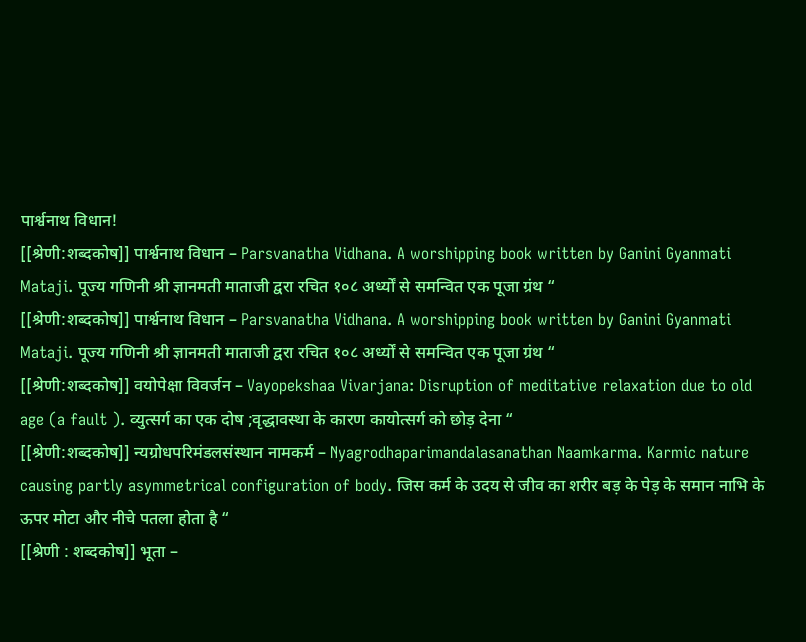पार्श्वनाथ विधान!
[[श्रेणी:शब्दकोष]] पार्श्वनाथ विधान – Parsvanatha Vidhana. A worshipping book written by Ganini Gyanmati Mataji. पूज्य गणिनी श्री ज्ञानमती माताजी द्वरा रचित १०८ अर्ध्यों से समन्वित एक पूजा ग्रंथ “
[[श्रेणी:शब्दकोष]] पार्श्वनाथ विधान – Parsvanatha Vidhana. A worshipping book written by Ganini Gyanmati Mataji. पूज्य गणिनी श्री ज्ञानमती माताजी द्वरा रचित १०८ अर्ध्यों से समन्वित एक पूजा ग्रंथ “
[[श्रेणी:शब्दकोष]] वयोपेक्षा विवर्जन – Vayopekshaa Vivarjana: Disruption of meditative relaxation due to old age (a fault ). व्युत्सर्ग का एक दोष ;वृद्धावस्था के कारण कायोत्सर्ग को छोड़ देना “
[[श्रेणी:शब्दकोष]] न्यग्रोधपरिमंडलसंस्थान नामकर्म – Nyagrodhaparimandalasanathan Naamkarma. Karmic nature causing partly asymmetrical configuration of body. जिस कर्म के उदय से जीव का शरीर बड़ के पेड़ के समान नाभि के ऊपर मोटा और नीचे पतला होता है “
[[श्रेणी : शब्दकोष]] भूता –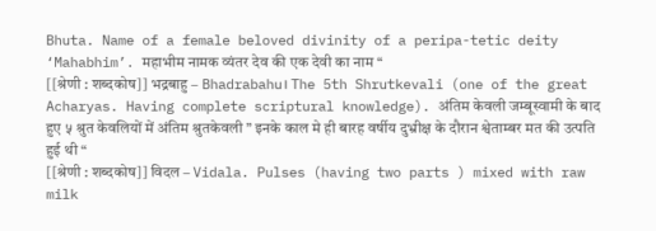Bhuta. Name of a female beloved divinity of a peripa-tetic deity ‘Mahabhim’. महाभीम नामक व्यंतर देव की एक देवी का नाम “
[[श्रेणी : शब्दकोष]] भद्रबाहु – Bhadrabahu। The 5th Shrutkevali (one of the great Acharyas. Having complete scriptural knowledge). अंतिम केवली जम्बूस्वामी के बाद हुए ५ श्रुत केवलियों में अंतिम श्रुतकेवली ” इनके काल मे ही बारह वर्षीय दुभ्रीक्ष के दौरान श्वेताम्बर मत की उत्पति हुई थी “
[[श्रेणी : शब्दकोष]] विदल – Vidala. Pulses (having two parts ) mixed with raw milk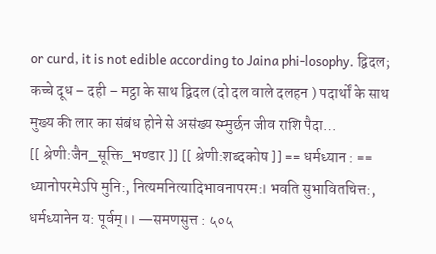or curd, it is not edible according to Jaina phi-losophy. द्विदल; कच्चे दूध – दही – मट्ठा के साथ द्विदल (दो दल वाले दलहन ) पदार्थों के साथ मुख्य की लार का संबंध होने से असंख्य स्म्मुर्छन जीव राशि पैदा…
[[ श्रेणी:जैन_सूक्ति_भण्डार ]] [[ श्रेणी:शब्दकोष ]] == धर्मध्यान : == ध्यानोपरमेऽपि मुनि:, नित्यमनित्यादिभावनापरम:। भवति सुभावितचित्त:, धर्मध्यानेन य: पूर्वम्।। —समणसुत्त : ५०५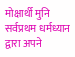मोक्षार्थी मुनि सर्वप्रथम धर्मध्यान द्वारा अपने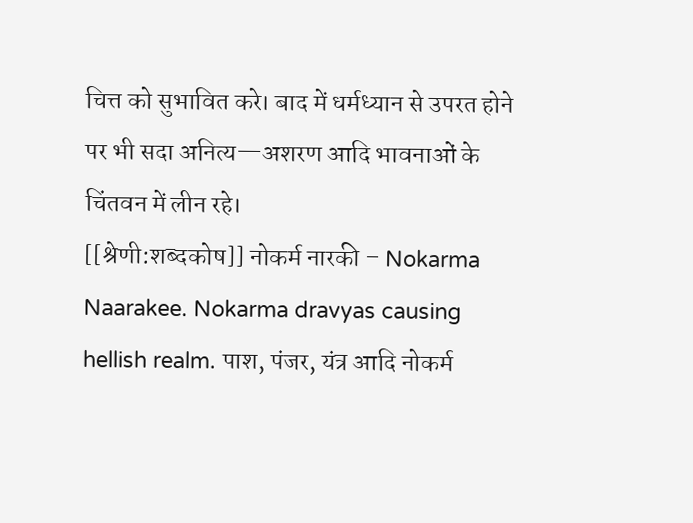चित्त को सुभावित करे। बाद में धर्मध्यान से उपरत होने पर भी सदा अनित्य—अशरण आदि भावनाओं के चिंतवन में लीन रहे।
[[श्रेणी:शब्दकोष]] नोकर्म नारकी – Nokarma Naarakee. Nokarma dravyas causing hellish realm. पाश, पंजर, यंत्र आदि नोकर्म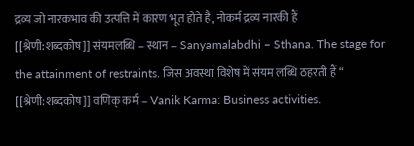द्रव्य जो नारकभाव की उत्पत्ति में कारण भूत होते है, नोकर्म द्रव्य नारकी हैं
[[श्रेणी:शब्दकोष]] संयमलब्धि – स्थान – Sanyamalabdhi – Sthana. The stage for the attainment of restraints. जिस अवस्था विशेष में संयम लब्धि ठहरती हैं “
[[श्रेणी:शब्दकोष]] वणिक् कर्म – Vanik Karma: Business activities.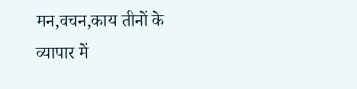मन,वचन,काय तीनों के व्यापार में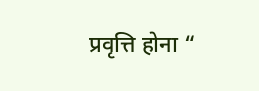प्रवृत्ति होना “